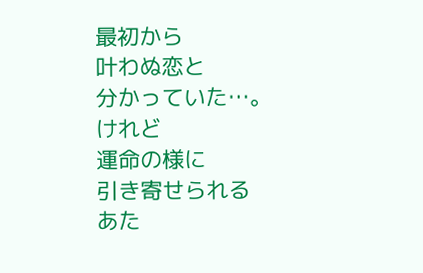最初から
叶わぬ恋と
分かっていた…。
けれど
運命の様に
引き寄せられる
あた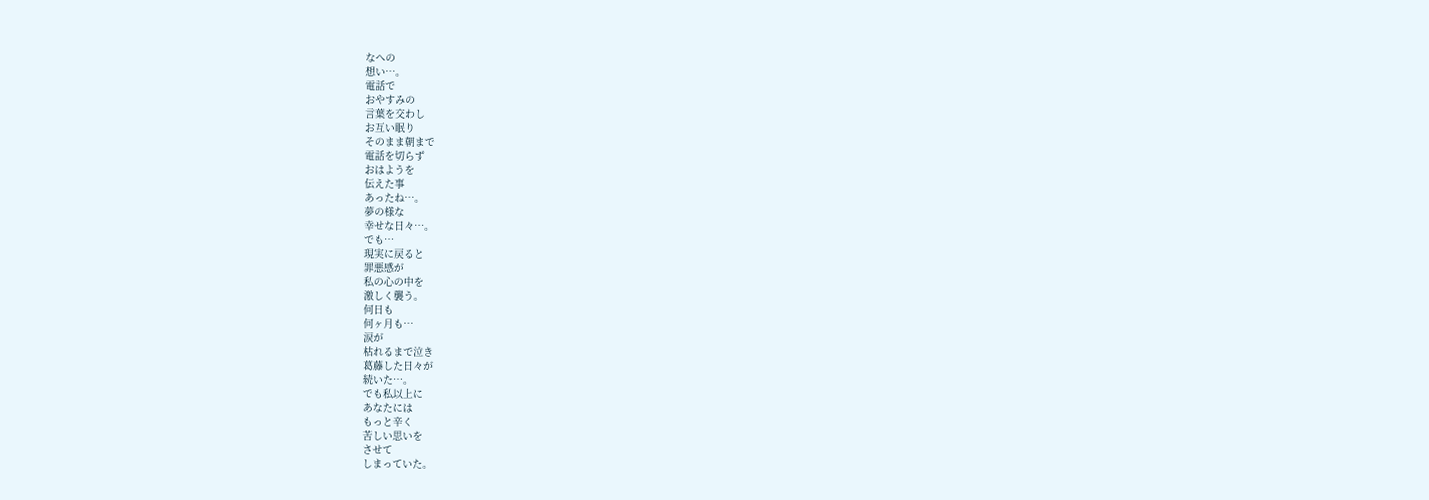なへの
想い…。
電話で
おやすみの
言葉を交わし
お互い眠り
そのまま朝まで
電話を切らず
おはようを
伝えた事
あったね…。
夢の様な
幸せな日々…。
でも…
現実に戻ると
罪悪感が
私の心の中を
激しく襲う。
何日も
何ヶ月も…
涙が
枯れるまで泣き
葛藤した日々が
続いた…。
でも私以上に
あなたには
もっと辛く
苦しい思いを
させて
しまっていた。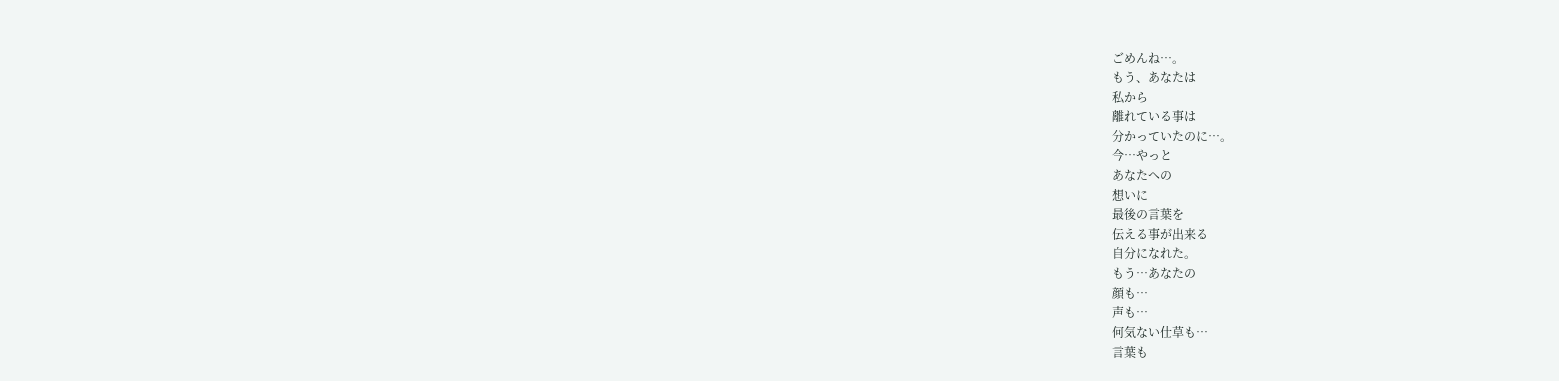ごめんね…。
もう、あなたは
私から
離れている事は
分かっていたのに…。
今…やっと
あなたへの
想いに
最後の言葉を
伝える事が出来る
自分になれた。
もう…あなたの
顔も…
声も…
何気ない仕草も…
言葉も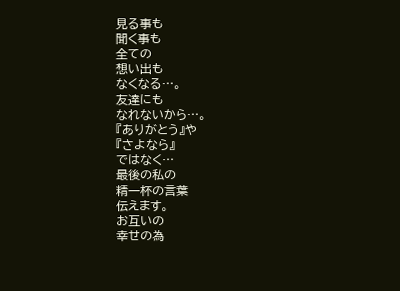見る事も
聞く事も
全ての
想い出も
なくなる…。
友達にも
なれないから…。
『ありがとう』や
『さよなら』
ではなく…
最後の私の
精一杯の言葉
伝えます。
お互いの
幸せの為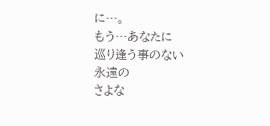に…。
もう…あなたに
巡り逢う事のない
永遠の
さよな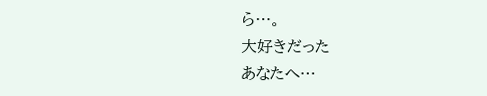ら…。
大好きだった
あなたへ…